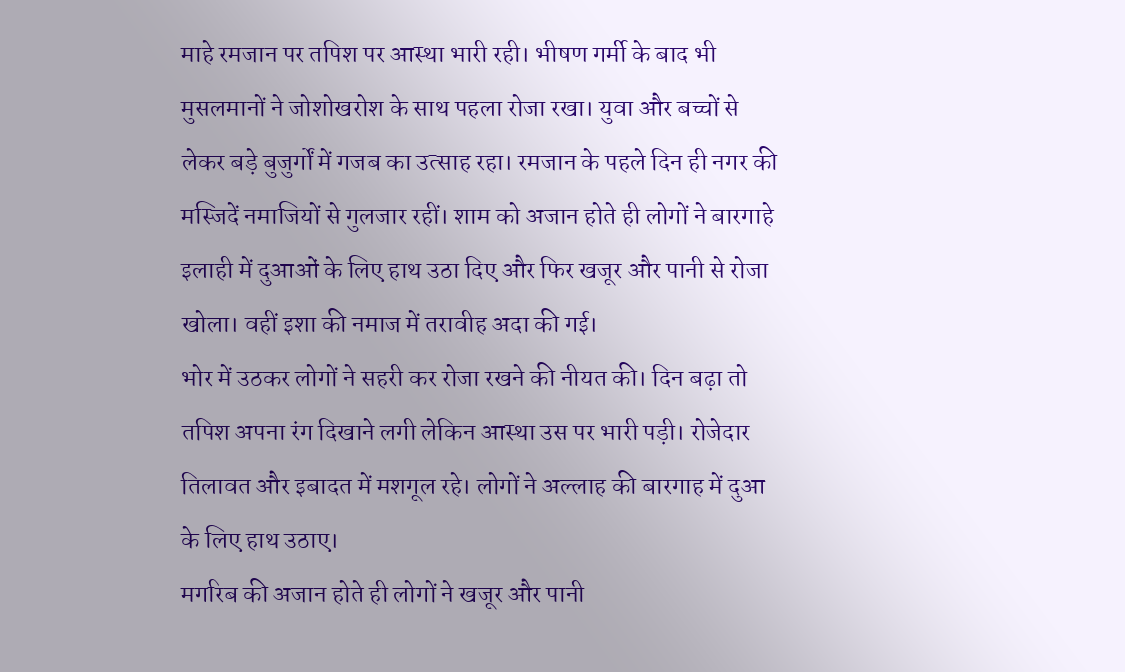माहे रमजान पर तपिश पर आस्था भारी रही। भीषण गर्मी के बाद भी मुसलमानों ने जोशोखरोश के साथ पहला रोजा रखा। युवा और बच्चों से लेकर बड़े बुजुर्गों में गजब का उत्साह रहा। रमजान के पहले दिन ही नगर की मस्जिदें नमाजियों से गुलजार रहीं। शाम को अजान होते ही लोगों ने बारगाहे इलाही में दुआओं के लिए हाथ उठा दिए और फिर खजूर और पानी से रोजा खोला। वहीं इशा की नमाज में तरावीह अदा की गई।
भोर में उठकर लोगों ने सहरी कर रोजा रखने की नीयत की। दिन बढ़ा तो तपिश अपना रंग दिखाने लगी लेकिन आस्था उस पर भारी पड़ी। रोजेदार तिलावत और इबादत में मशगूल रहे। लोगों ने अल्लाह की बारगाह में दुआ के लिए हाथ उठाए।
मगरिब की अजान होते ही लोगों ने खजूर और पानी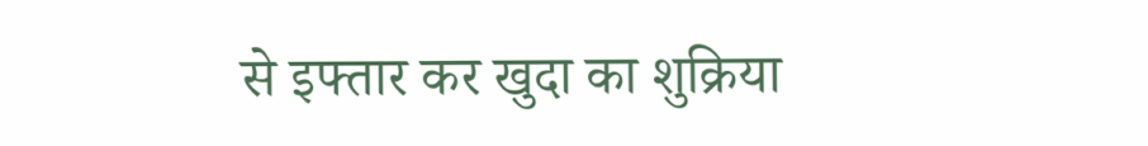से इफ्तार कर खुदा का शुक्रिया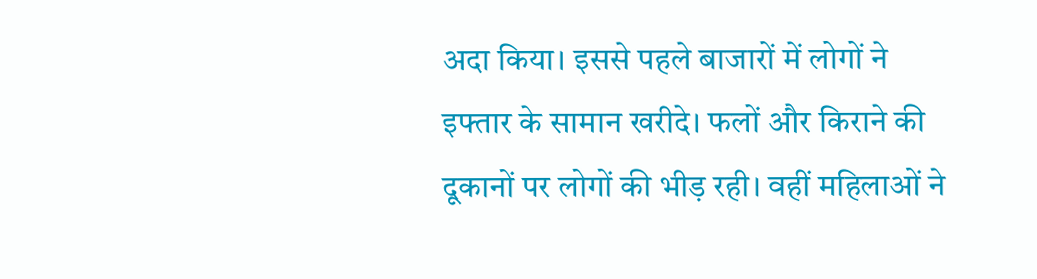अदा किया। इससे पहले बाजारों में लोगों ने इफ्तार के सामान खरीदे। फलों और किराने की दूकानों पर लोगों की भीड़ रही। वहीं महिलाओं ने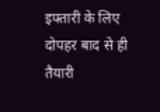इफ्तारी के लिए दोपहर बाद से ही तैयारी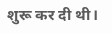शुरू कर दी थी।